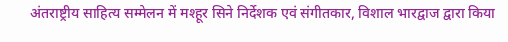अंतराष्ट्रीय साहित्य सम्मेलन में मश्हूर सिने निर्देशक एवं संगीतकार, विशाल भारद्वाज द्वारा किया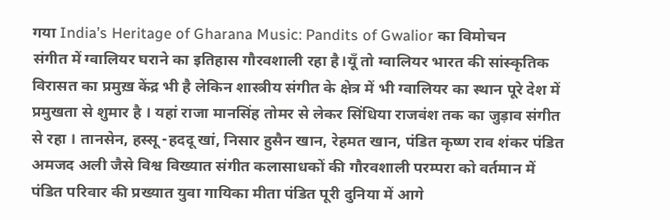गया India’s Heritage of Gharana Music: Pandits of Gwalior का विमोचन
संगीत में ग्वालियर घराने का इतिहास गौरवशाली रहा है।यूँ तो ग्वालियर भारत की सांस्कृतिक विरासत का प्रमुख़ केंद्र भी है लेकिन शास्त्रीय संगीत के क्षेत्र में भी ग्वालियर का स्थान पूरे देश में प्रमुखता से शुमार है । यहां राजा मानसिंह तोमर से लेकर सिंधिया राजवंश तक का जुड़ाव संगीत से रहा । तानसेन, हस्सू -हददू खां, निसार हुसैन खान, रेहमत खान, पंडित कृष्ण राव शंकर पंडित अमजद अली जैसे विश्व विख्यात संगीत कलासाधकों की गौरवशाली परम्परा को वर्तमान में पंडित परिवार की प्रख्यात युवा गायिका मीता पंडित पूरी दुनिया में आगे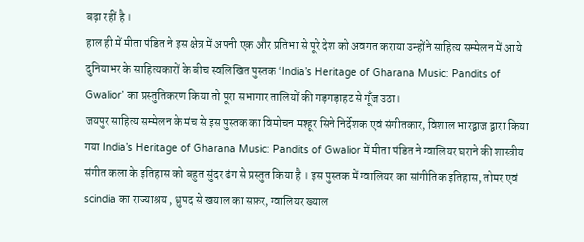बढ़ा रहीं है ।
हाल ही में मीता पंडित ने इस क्षेत्र में अपनी एक और प्रतिभा से पूरे देश को अवगत कराया उन्होंने साहित्य सम्मेलन में आये दुनियाभर के साहित्यकारों के बीच स्वलिखित पुस्तक ‘India’s Heritage of Gharana Music: Pandits of Gwalior’ का प्रस्तुतिकरण किया तो पूरा सभागार तालियों की गड़गड़ाहट से गूँज उठा।
जयपुर साहित्य सम्मेलन के मंच से इस पुस्तक का विमोचन मश्हूर सिने निर्देशक एवं संगीतकार, विशाल भारद्वाज द्वारा किया गया India’s Heritage of Gharana Music: Pandits of Gwalior में मीता पंडित ने ग्वालियर घराने की शास्त्रीय संगीत कला के इतिहास को बहुत सुंदर ढंग से प्रस्तुत किया है । इस पुस्तक में ग्वालियर का सांगीतिक इतिहास, तोमर एवं scindia का राज्याश्रय , ध्रुपद से खयाल का सफ़र, ग्वालियर ख्याल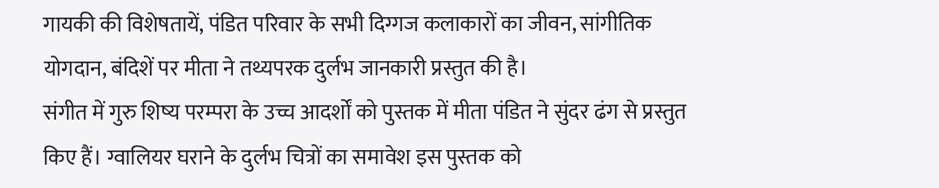गायकी की विशेषतायें, पंडित परिवार के सभी दिग्गज कलाकारों का जीवन, सांगीतिक योगदान, बंदिशें पर मीता ने तथ्यपरक दुर्लभ जानकारी प्रस्तुत की है।
संगीत में गुरु शिष्य परम्परा के उच्च आदर्शों को पुस्तक में मीता पंडित ने सुंदर ढंग से प्रस्तुत किए हैं। ग्वालियर घराने के दुर्लभ चित्रों का समावेश इस पुस्तक को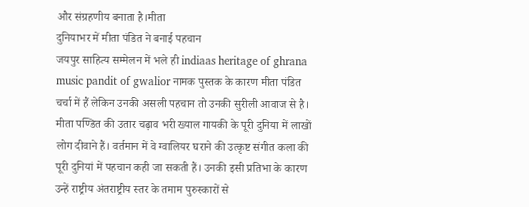और संग्रहणीय बनाता है।मीता
दुनियाभर में मीता पंडित ने बनाई पहचान
जयपुर साहित्य सम्मेलन में भले ही indiaas heritage of ghrana music pandit of gwalior नामक पुस्तक के कारण मीता पंडित चर्चा में हैं लेकिन उनकी असली पहचान तो उनकी सुरीली आवाज से है। मीता पण्डित की उतार चढ़ाव भरी ख्याल गायकी के पूरी दुनिया में लाखों लोग दीवाने हैं। वर्तमान में वे ग्वालियर घराने की उत्कृष्ट संगीत कला की पूरी दुनियां में पहचान कही जा सकती हैं। उनकी इसी प्रतिभा के कारण उन्हें राष्ट्रीय अंतराष्ट्रीय स्तर के तमाम पुरुस्कारों से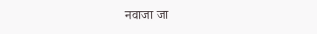नवाजा जा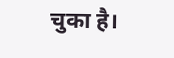चुका है।